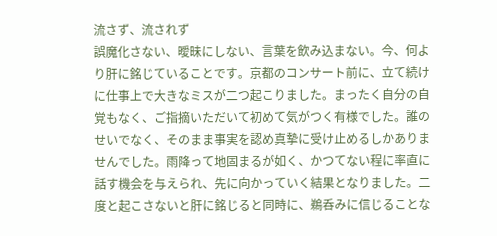流さず、流されず
誤魔化さない、曖昧にしない、言葉を飲み込まない。今、何より肝に銘じていることです。京都のコンサート前に、立て続けに仕事上で大きなミスが二つ起こりました。まったく自分の自覚もなく、ご指摘いただいて初めて気がつく有様でした。誰のせいでなく、そのまま事実を認め真摯に受け止めるしかありませんでした。雨降って地固まるが如く、かつてない程に率直に話す機会を与えられ、先に向かっていく結果となりました。二度と起こさないと肝に銘じると同時に、鵜呑みに信じることな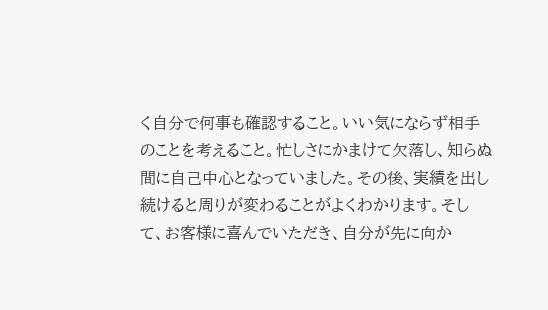く自分で何事も確認すること。いい気にならず相手のことを考えること。忙しさにかまけて欠落し、知らぬ間に自己中心となっていました。その後、実績を出し続けると周りが変わることがよくわかります。そして、お客様に喜んでいただき、自分が先に向か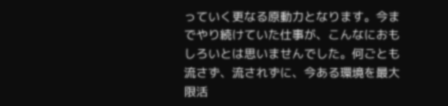っていく更なる原動力となります。今までやり続けていた仕事が、こんなにおもしろいとは思いませんでした。何ごとも流さず、流されずに、今ある環境を最大限活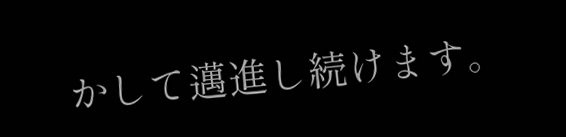かして邁進し続けます。